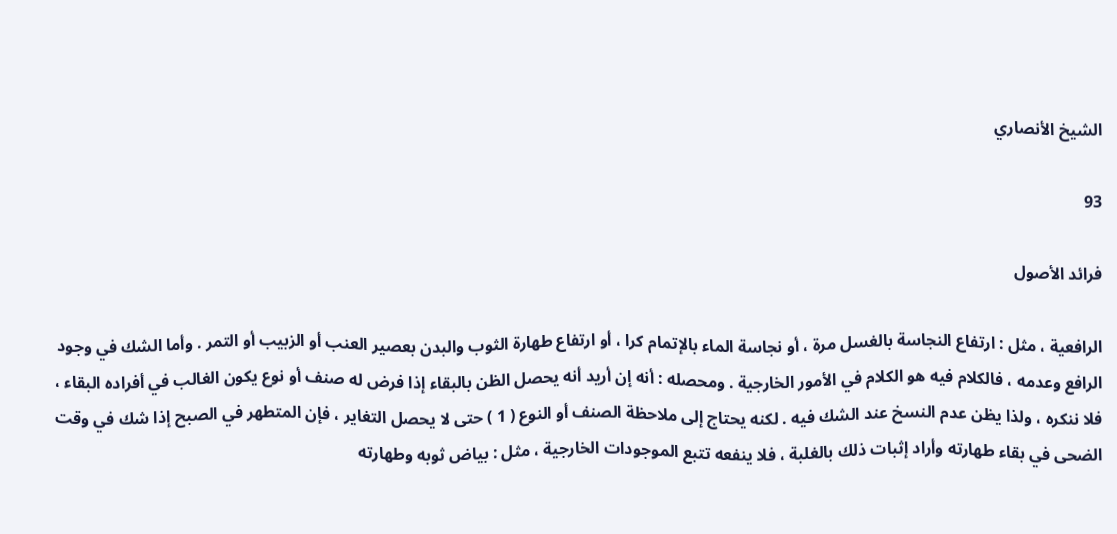الشيخ الأنصاري

93

فرائد الأصول

الرافعية ، مثل : ارتفاع النجاسة بالغسل مرة ، أو نجاسة الماء بالإتمام كرا ، أو ارتفاع طهارة الثوب والبدن بعصير العنب أو الزبيب أو التمر . وأما الشك في وجود الرافع وعدمه ، فالكلام فيه هو الكلام في الأمور الخارجية . ومحصله : أنه إن أريد أنه يحصل الظن بالبقاء إذا فرض له صنف أو نوع يكون الغالب في أفراده البقاء ، فلا ننكره ، ولذا يظن عدم النسخ عند الشك فيه . لكنه يحتاج إلى ملاحظة الصنف أو النوع ( 1 ) حتى لا يحصل التغاير ، فإن المتطهر في الصبح إذا شك في وقت الضحى في بقاء طهارته وأراد إثبات ذلك بالغلبة ، فلا ينفعه تتبع الموجودات الخارجية ، مثل : بياض ثوبه وطهارته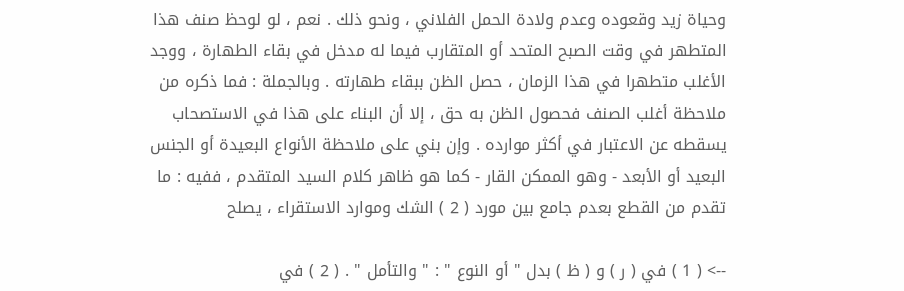وحياة زيد وقعوده وعدم ولادة الحمل الفلاني ، ونحو ذلك . نعم ، لو لوحظ صنف هذا المتطهر في وقت الصبح المتحد أو المتقارب فيما له مدخل في بقاء الطهارة ، ووجد الأغلب متطهرا في هذا الزمان ، حصل الظن ببقاء طهارته . وبالجملة : فما ذكره من ملاحظة أغلب الصنف فحصول الظن به حق ، إلا أن البناء على هذا في الاستصحاب يسقطه عن الاعتبار في أكثر موارده . وإن بني على ملاحظة الأنواع البعيدة أو الجنس البعيد أو الأبعد - وهو الممكن القار - كما هو ظاهر كلام السيد المتقدم ، ففيه : ما تقدم من القطع بعدم جامع بين مورد ( 2 ) الشك وموارد الاستقراء ، يصلح

--> ( 1 ) في ( ر ) و ( ظ ) بدل " أو النوع " : " والتأمل " . ( 2 ) في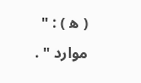( ه‍ ) : " موارد " .